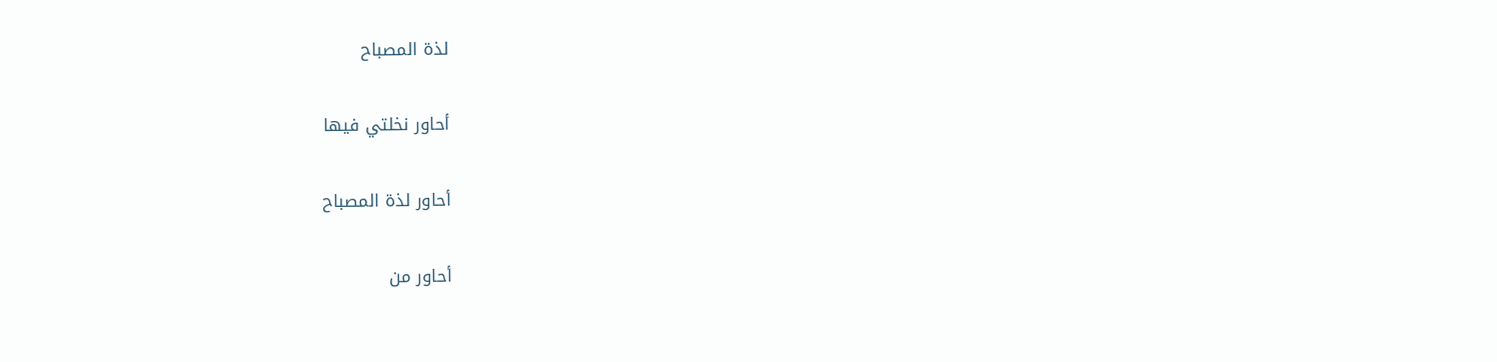لذة المصباح

أحاور نخلتي فيها

أحاور لذة المصباح

أحاور من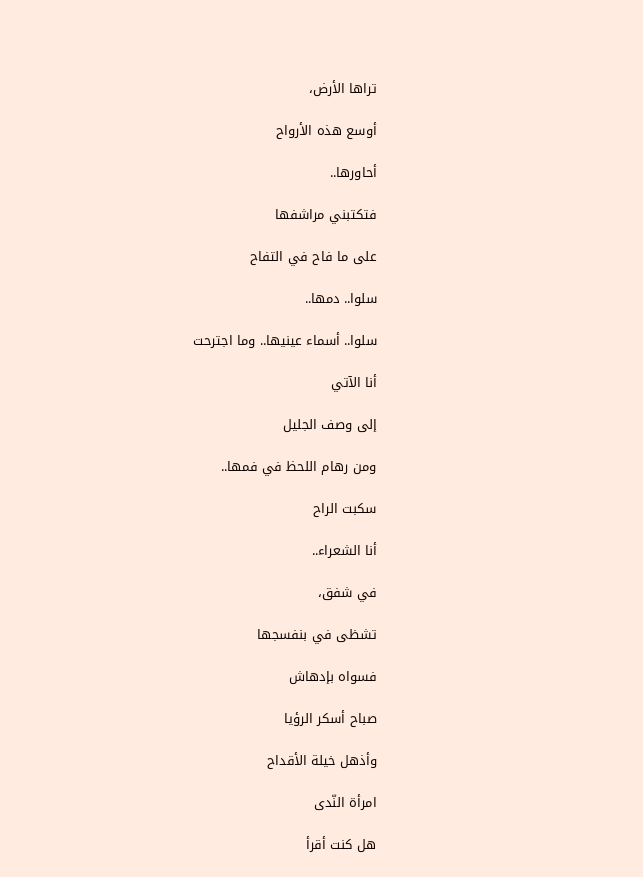تراها الأرض،

أوسع هذه الأرواح

أحاورها..

فتكتبني مراشفها

على ما فاح في التفاح

سلوا.. دمها..

سلوا.. أسماء عينيها.. وما اجترحت

أنا الآتي

إلى وصف الجليل

ومن رهام اللحظ في فمها..

سكبت الراح

أنا الشعراء..

في شفق،

تشظى في بنفسجها

فسواه بإدهاش

صباح أسكر الرؤيا

وأذهل خيلة الأقداح

امرأة النّدى

هل كنت أقرأ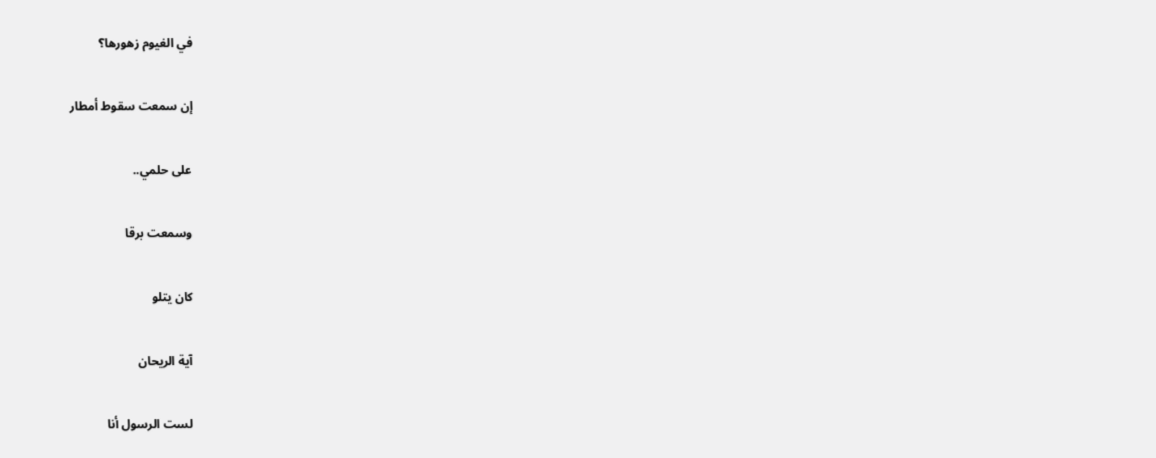في الغيوم زهورها؟

إن سمعت سقوط أمطار

على حلمي..

وسمعت برقا

كان يتلو

آية الريحان

لست الرسول أنا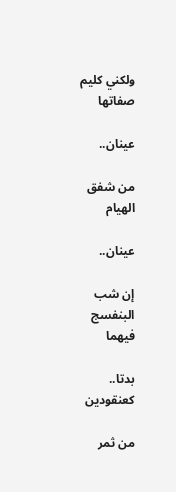ولكني كليم صفاتها

عينان..

من شفق الهيام

عينان..

إن شب البنفسج فيهما

بدتا.. كعنقودين

من ثمر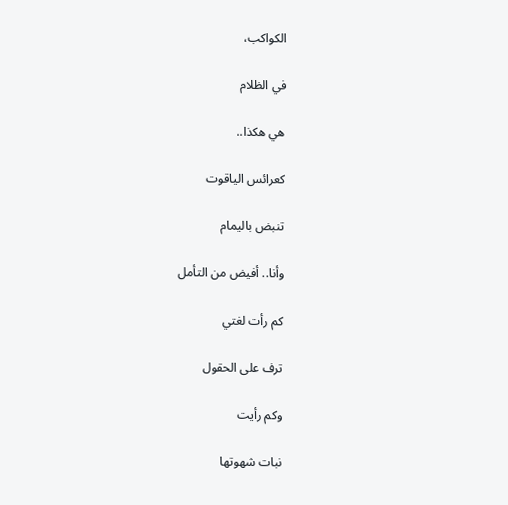الكواكب،

في الظلام

هي هكذا..

كعرائس الياقوت

تنبض باليمام

وأنا.. أفيض من التأمل

كم رأت لغتي

ترف على الحقول

وكم رأيت

نبات شهوتها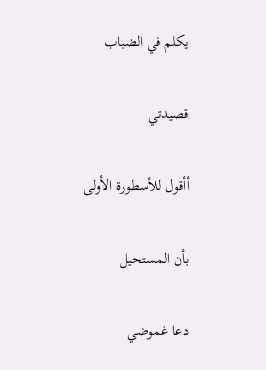يكلم في الضباب

قصيدتي

أأقول للأسطورة الأولى

بأن المستحيل

دعا غموضي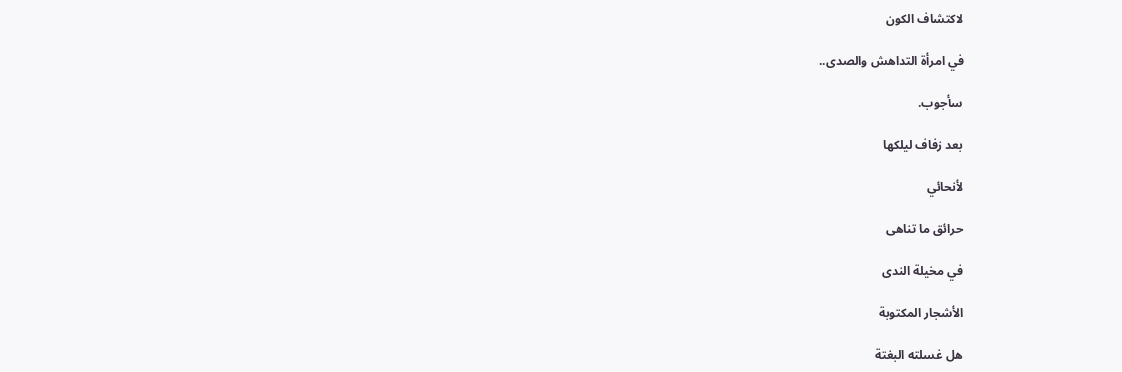لاكتشاف الكون

في امرأة التداهش والصدى..

سأجوب.

بعد زفاف ليلكها

لأنحائي

حرائق ما تناهى

في مخيلة الندى

الأشجار المكتوبة

هل غسلته البغتة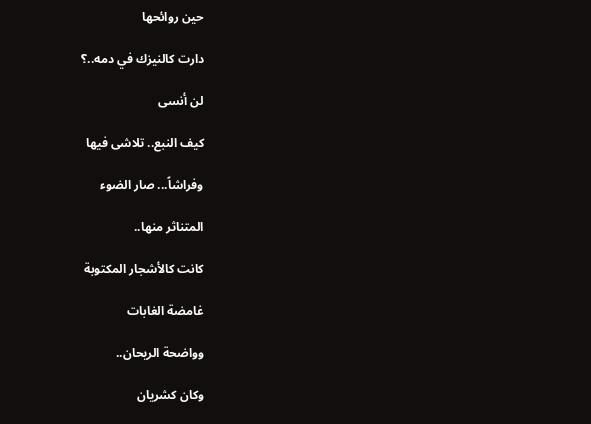حين روائحها

دارت كالنيزك في دمه..؟

لن أنسى

كيف النبع.. تلاشى فيها

وفراشاً... صار الضوء

المتناثر منها..

كانت كالأشجار المكتوبة

غامضة الغابات

وواضحة الريحان..

وكان كشريان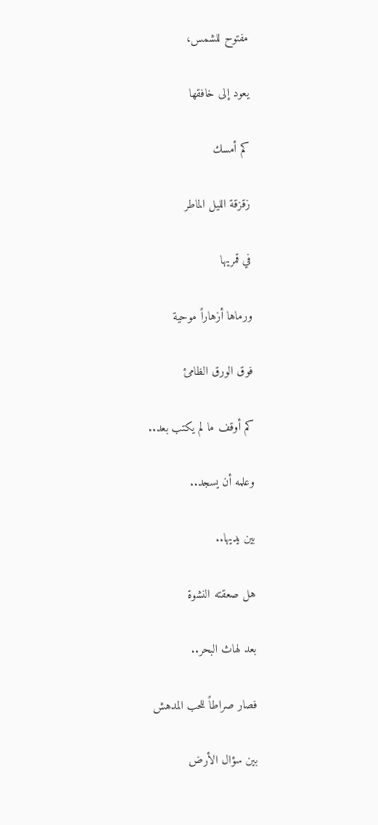مفتوح للشمس،

يعود إلى خافقها

كم أمسك

زقزقة الليل الماطر

في قمريها

ورماها أزهاراً موحية

فوق الورق الظامئ

كم أوقف ما لم يكتب بعد..

وعلمه أن يسجد..

بين يديها..

هل صعقته النشوة

بعد لهاث البحر..

فصار صراطاً للحب المدهش

بين سؤال الأرض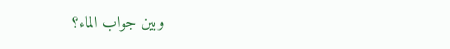وبين جواب الماء؟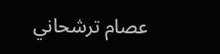عصام ترشحاني